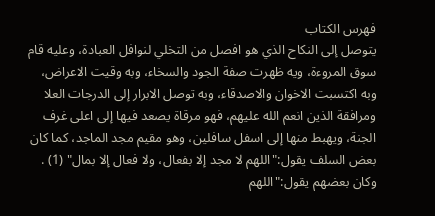فهرس الكتاب
يتوصل إلى النكاح الذي هو افصل من التخلي لنوافل العبادة، وعليه قام
سوق المروءة، ويه ظهرت صفة الجود والسخاء، وبه وقيت الاعراض،
وبه اكتسبت الاخوان والاصدقاء، وبه توصل الابرار إلى الدرجات العلا
ومرافقة الذين انعم الله عليهم، فهو مرقاة يصعد فيها إلى اعلى غرف
الجنة، ويهبط منها إلى اسفل سافلين، وهو مقيم مجد الماجد، كما كان
بعض السلف يقول:"اللهم لا مجد إلا بفعال، ولا فعال إلا بمال" (1) .
وكان بعضهم يقول:"اللهم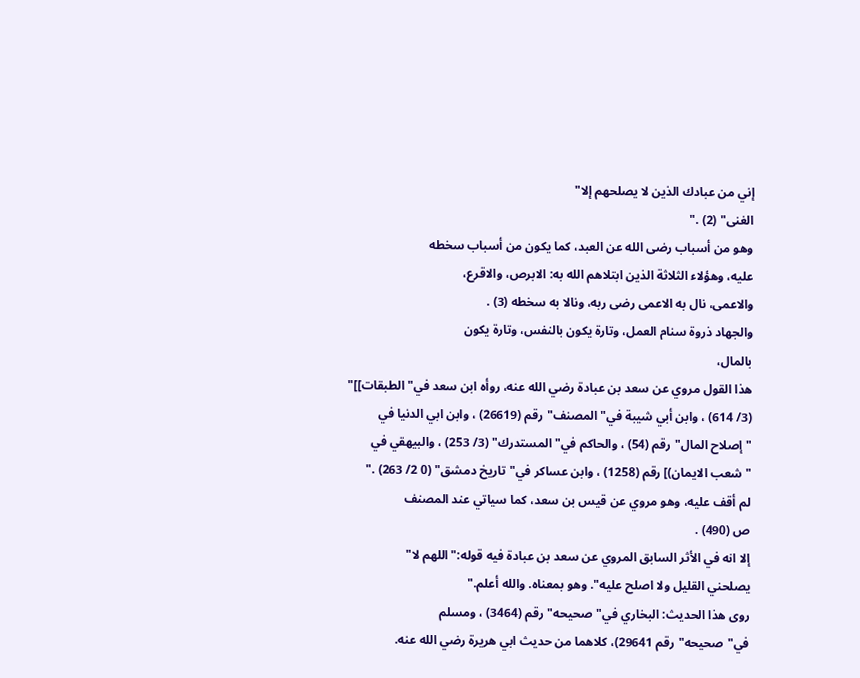إني من عبادك الذين لا يصلحهم إلا"
الغنى" (2) ."
وهو من أسباب رضى الله عن العبد، كما يكون من أسباب سخطه
عليه، وهؤلاء الثلاثة الذين ابتلاهم الله به: الابرص، والاقرع،
والاعمى، نال به الاعمى رضى ربه، ونالا به سخطه (3) .
والجهاد ذروة سنام العمل، وتارة يكون بالنفس، وتارة يكون
بالمال،
هذا القول مروي عن سعد بن عبادة رضي الله عنه، روأه ابن سعد في"الطبقات]]"
(3/ 614) ، وابن أبي شيبة في"المصنف"رقم (26619) ، وابن ابي الدنيا في
"إصلاح المال"رقم (54) ، والحاكم في"المستدرك" (3/ 253) ، والبيهقي في
"شعب الايمان)] رقم (1258) ، وابن عساكر في"تاريخ دمشق" (0 2/ 263) ."
لم أقف عليه، وهو مروي عن قيس بن سعد، كما سياتي عند المصنف
ص (490) .
إلا انه في الأثر السابق المروي عن سعد بن عبادة فيه قوله:"اللهم لا"
يصلحني القليل ولا اصلح عليه". وهو بمعناه. والله أعلم."
روى هذا الحديث: البخاري في"صحيحه"رقم (3464) ، ومسلم
في"صحيحه"رقم 29641)، كلاهما من حديث ابي هريرة رضي الله عنه.